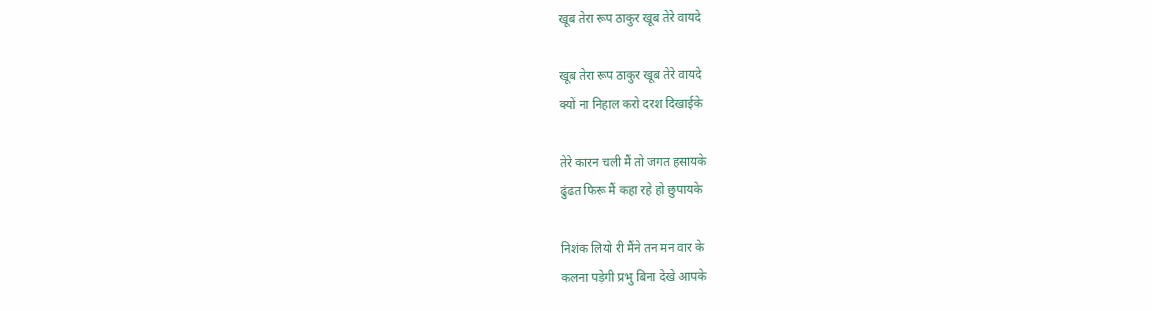खूब तेरा रूप ठाकुर खूब तेरे वायदे

खूब तेरा रूप ठाकुर खूब तेरे वायदे
क्यों ना निहाल करो दरश दिखाईके

तेरे कारन चली मैं तो जगत हसायके
ढुंढत फिरू मैं कहा रहे हो छुपायके

निशंक लियो री मैंने तन मन वार के
कलना पड़ेगी प्रभु बिना देखे आपके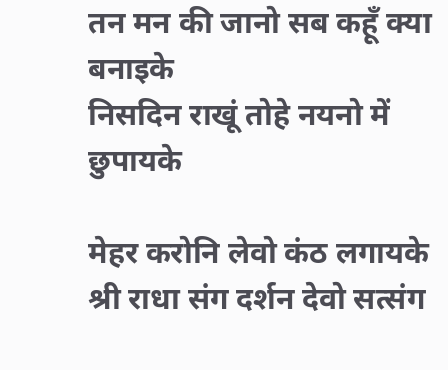तन मन की जानो सब कहूँ क्या बनाइके
निसदिन राखूं तोहे नयनो में छुपायके

मेहर करोनि लेवो कंठ लगायके
श्री राधा संग दर्शन देवो सत्संग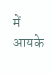में आयके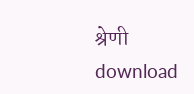श्रेणी
download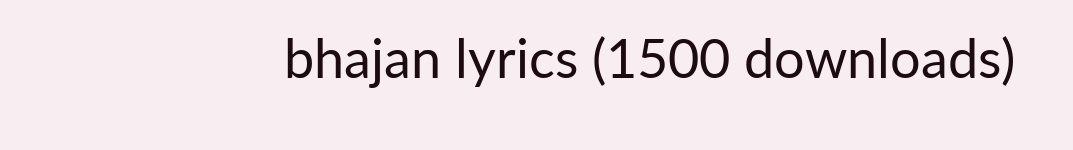bhajan lyrics (1500 downloads)